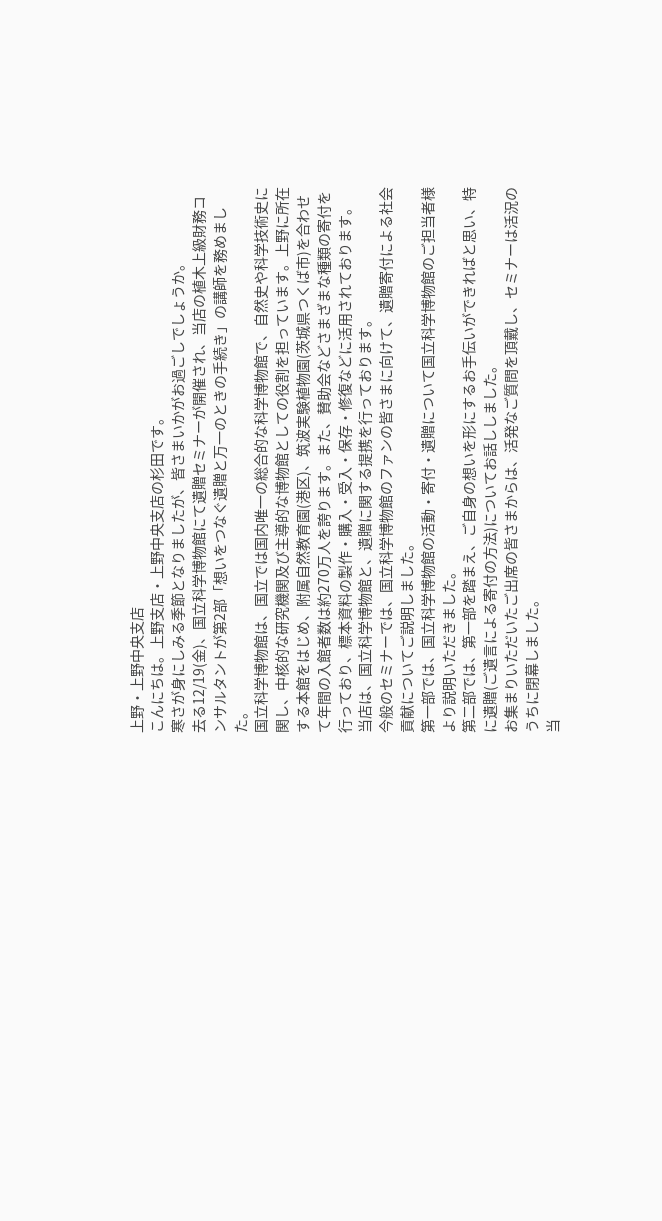上野・上野中央支店
こんにちは。上野支店・上野中央支店の杉田です。
寒さが身にしみる季節となりましたが、皆さまいかがお過ごしでしょうか。
去る12/19(金)、国立科学博物館にて遺贈セミナーが開催され、当店の植木上級財務コンサルタントが第2部「想いをつなぐ遺贈と万一のときの手続き」の講師を務めました。
国立科学博物館は、国立では国内唯一の総合的な科学博物館で、自然史や科学技術史に関し、中核的な研究機関及び主導的な博物館としての役割を担っています。上野に所在する本館をはじめ、附属自然教育園(港区)、筑波実験植物園(茨城県つくば市)を合わせて年間の入館者数は約270万人を誇ります。また、賛助会などさまざまな種類の寄付を行っており、標本資料の製作・購入・受入・保存・修復などに活用されております。
当店は、国立科学博物館と、遺贈に関する提携を行っております。
今般のセミナーでは、国立科学博物館のファンの皆さまに向けて、遺贈寄付による社会貢献についてご説明しました。
第一部では、国立科学博物館の活動・寄付・遺贈について国立科学博物館のご担当者様より説明いただきました。
第二部では、第一部を踏まえ、ご自身の想いを形にするお手伝いができればと思い、特に遺贈(ご遺言による寄付の方法)についてお話ししました。
お集まりいただいたご出席の皆さまからは、活発なご質問を頂戴し、セミナーは活況のうちに閉幕しました。
当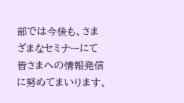部では今後も、さまざまなセミナーにて皆さまへの情報発信に努めてまいります。